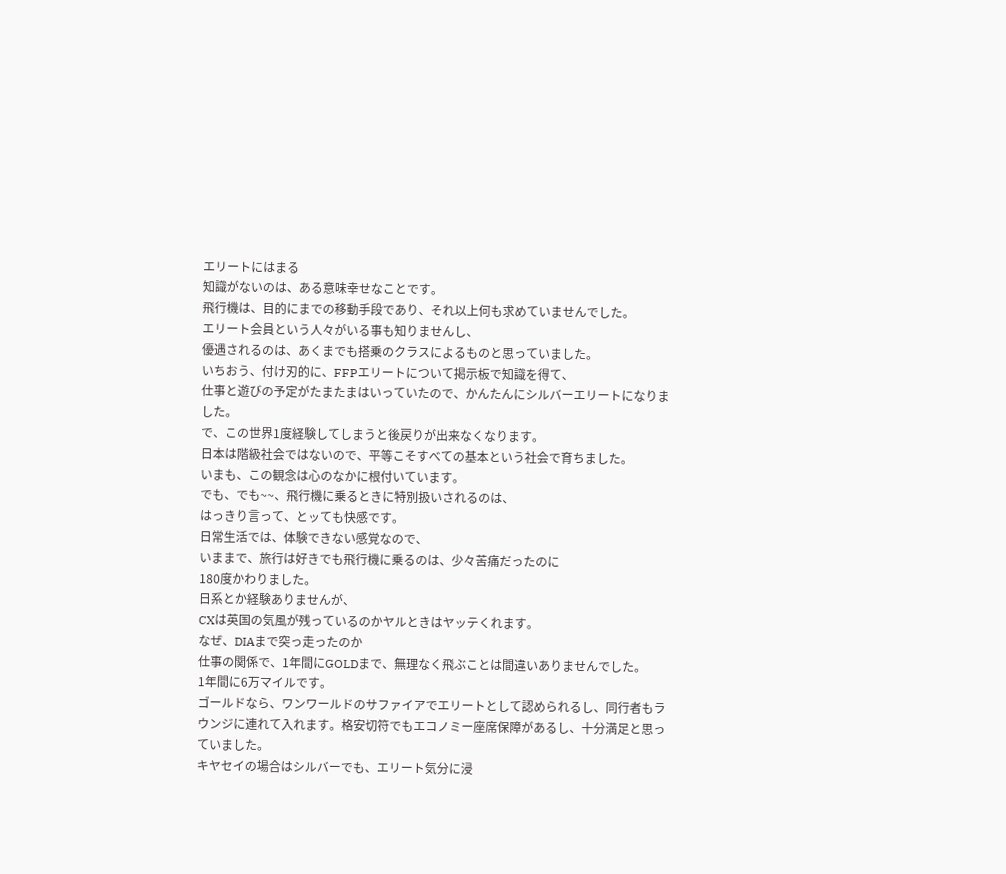エリートにはまる
知識がないのは、ある意味幸せなことです。
飛行機は、目的にまでの移動手段であり、それ以上何も求めていませんでした。
エリート会員という人々がいる事も知りませんし、
優遇されるのは、あくまでも搭乗のクラスによるものと思っていました。
いちおう、付け刃的に、FFPエリートについて掲示板で知識を得て、
仕事と遊びの予定がたまたまはいっていたので、かんたんにシルバーエリートになりました。
で、この世界1度経験してしまうと後戻りが出来なくなります。
日本は階級社会ではないので、平等こそすべての基本という社会で育ちました。
いまも、この観念は心のなかに根付いています。
でも、でも~~、飛行機に乗るときに特別扱いされるのは、
はっきり言って、とッても快感です。
日常生活では、体験できない感覚なので、
いままで、旅行は好きでも飛行機に乗るのは、少々苦痛だったのに
180度かわりました。
日系とか経験ありませんが、
CXは英国の気風が残っているのかヤルときはヤッテくれます。
なぜ、DIAまで突っ走ったのか
仕事の関係で、1年間にGOLDまで、無理なく飛ぶことは間違いありませんでした。
1年間に6万マイルです。
ゴールドなら、ワンワールドのサファイアでエリートとして認められるし、同行者もラウンジに連れて入れます。格安切符でもエコノミー座席保障があるし、十分満足と思っていました。
キヤセイの場合はシルバーでも、エリート気分に浸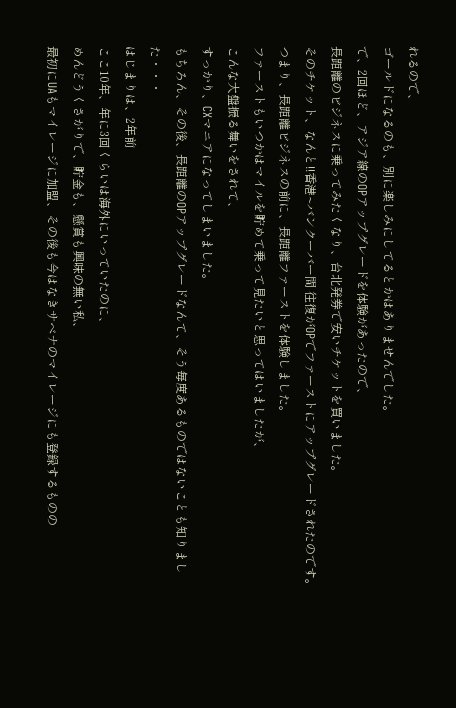れるので、
ゴールドになるのも、別に楽しみにしてるとかはありませんでした。
で、2回ほど、アジア線のOPアップグレードを体験があったので、
長距離のビジネスに乗ってみたくなり、台北発券で安いチケットを買いました。
そのチケット、なんと!!香港~バンクーバー間 往復がOPでファーストにアップグレードされたのです。
つまり、長距離ビジネスの前に、長距離ファーストを体験しました。
ファーストもいつかはマイルを貯めて乗って見たいと思ってはいましたが、
こんな大盤振る舞いをされて、
すっかり、CXマニアになってしまいました。
もちろん、その後、長距離のOPアップグレードなんて、そう毎度あるものではないことも知りました・・・
はじまりは、2年前
ここ10年、年に3回くらいは海外にいっていたのに、
めんどうくさがりで、貯金も、懸賞も興味の無い私、
最初にUAもマイレージに加盟、その後も今はなきサベナのマイレージにも登録するものの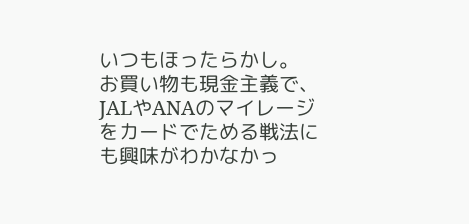いつもほったらかし。
お買い物も現金主義で、JALやANAのマイレージをカードでためる戦法にも興味がわかなかっ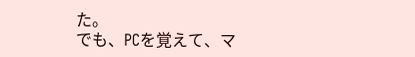た。
でも、PCを覚えて、マ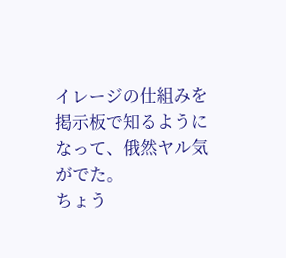イレージの仕組みを掲示板で知るようになって、俄然ヤル気がでた。
ちょう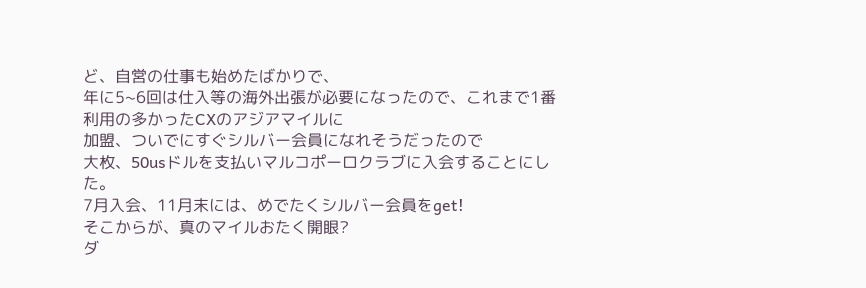ど、自営の仕事も始めたばかりで、
年に5~6回は仕入等の海外出張が必要になったので、これまで1番利用の多かったCXのアジアマイルに
加盟、ついでにすぐシルバー会員になれそうだったので
大枚、50usドルを支払いマルコポーロクラブに入会することにした。
7月入会、11月末には、めでたくシルバー会員をget!
そこからが、真のマイルおたく開眼?
ダ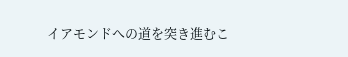イアモンドへの道を突き進むこ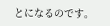とになるのです。